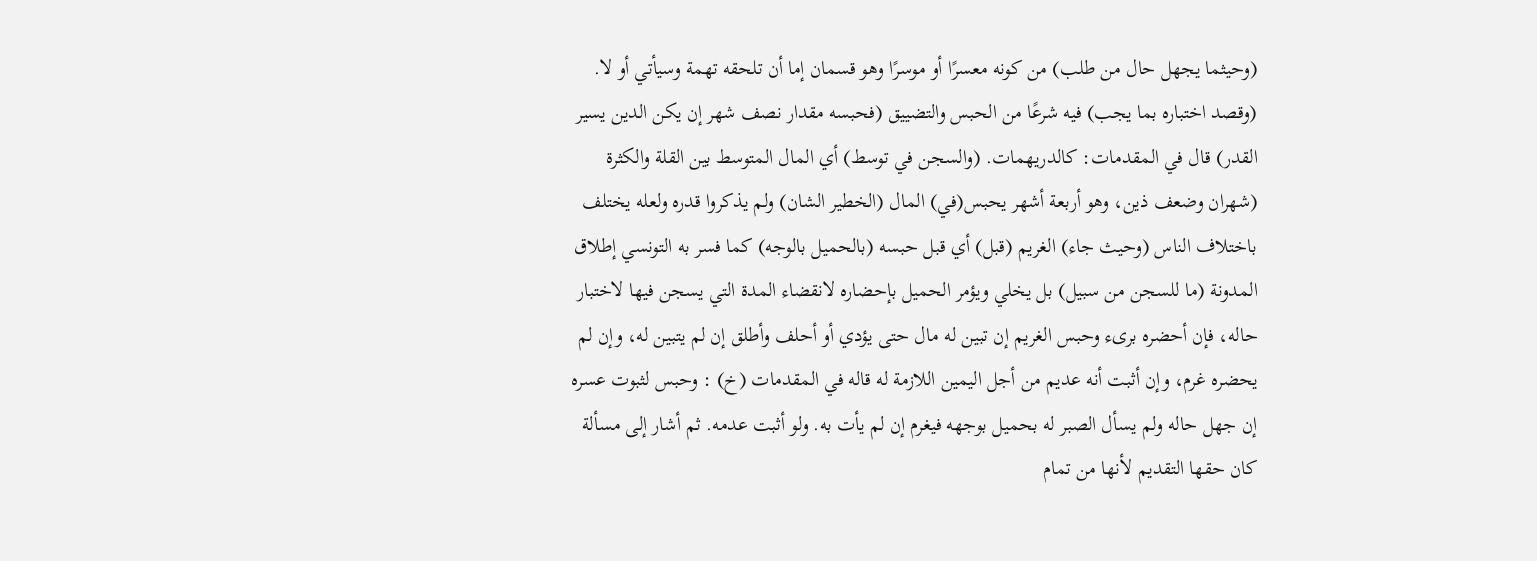(وحيثما يجهل حال من طلب) من كونه معسرًا أو موسرًا وهو قسمان إما أن تلحقه تهمة وسيأتي أو لا. (وقصد اختباره بما يجب) فيه شرعًا من الحبس والتضييق (فحبسه مقدار نصف شهر إن يكن الدين يسير القدر) قال في المقدمات: كالدريهمات. (والسجن في توسط) أي المال المتوسط بين القلة والكثرة (شهران وضعف ذين، وهو أربعة أشهر يحبس(في) المال (الخطير الشان) ولم يذكروا قدره ولعله يختلف باختلاف الناس (وحيث جاء) الغريم (قبل) أي قبل حبسه (بالحميل بالوجه) كما فسر به التونسي إطلاق المدونة (ما للسجن من سبيل) بل يخلي ويؤمر الحميل بإحضاره لانقضاء المدة التي يسجن فيها لاختبار حاله، فإن أحضره برىء وحبس الغريم إن تبين له مال حتى يؤدي أو أحلف وأطلق إن لم يتبين له، وإن لم يحضره غرم، وإن أثبت أنه عديم من أجل اليمين اللازمة له قاله في المقدمات (خ) : وحبس لثبوت عسره إن جهل حاله ولم يسأل الصبر له بحميل بوجهه فيغرم إن لم يأت به. ولو أثبت عدمه. ثم أشار إلى مسألة كان حقها التقديم لأنها من تمام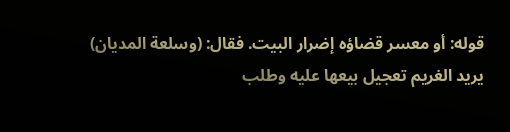قوله: أو معسر قضاؤه إضرار البيت. فقال: (وسلعة المديان) يريد الغريم تعجيل بيعها عليه وطلب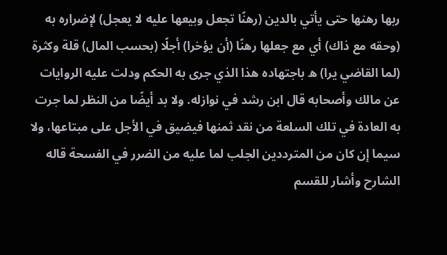ربها رهنها حتى يأتي بالدين (رهنًا تجعل وبيعها عليه لا يعجل) لإضراره به (وحقه مع ذاك) أي مع جعلها رهنًا (أن يؤخرا) أجلًا (بحسب المال) قلة وكثرة (لما القاضي يرا) ه باجتهاده هذا الذي جرى به الحكم ودلت عليه الروايات عن مالك وأصحابه قال ابن رشد في نوازله. ولا بد أيضًا من النظر لما جرت به العادة في تلك السلعة من نقد ثمنها فيضيق في الأجل على مبتاعها، ولا سيما إن كان من المترددين الجلب لما عليه من الضرر في الفسحة قاله الشارح وأشار للقسم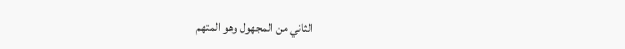الثاني من المجهول وهو المتهم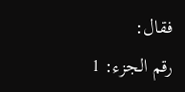فقال:
رقم الجزء: 1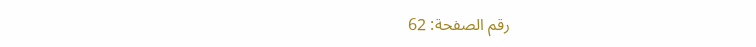رقم الصفحة: 62